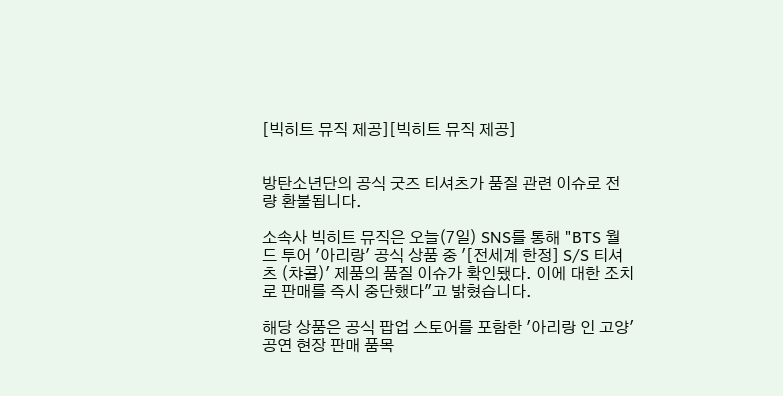[빅히트 뮤직 제공][빅히트 뮤직 제공]


방탄소년단의 공식 굿즈 티셔츠가 품질 관련 이슈로 전량 환불됩니다.

소속사 빅히트 뮤직은 오늘(7일) SNS를 통해 "BTS 월드 투어 '아리랑' 공식 상품 중 '[전세계 한정] S/S 티셔츠 (챠콜)' 제품의 품질 이슈가 확인됐다. 이에 대한 조치로 판매를 즉시 중단했다"고 밝혔습니다.

해당 상품은 공식 팝업 스토어를 포함한 '아리랑 인 고양' 공연 현장 판매 품목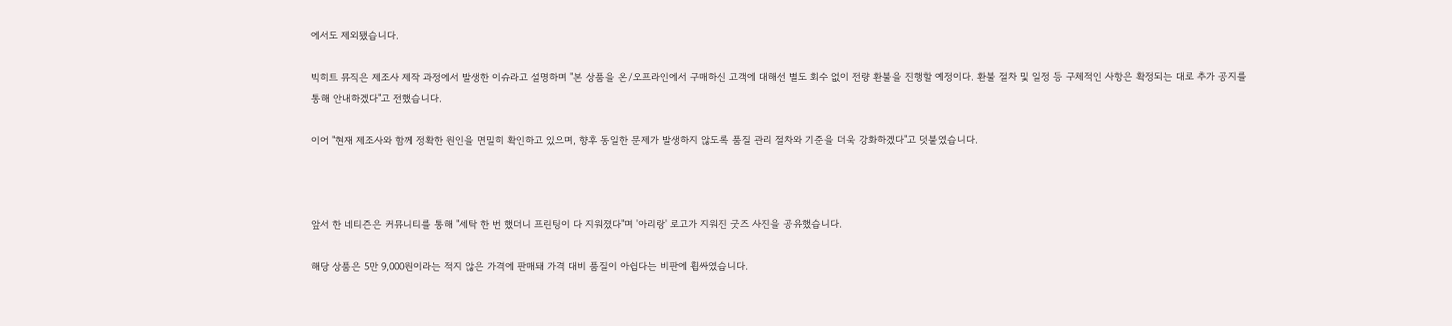에서도 제외됐습니다.

빅히트 뮤직은 제조사 제작 과정에서 발생한 이슈라고 설명하며 "본 상품을 온/오프라인에서 구매하신 고객에 대해선 별도 회수 없이 전량 환불을 진행할 예정이다. 환불 절차 및 일정 등 구체적인 사항은 확정되는 대로 추가 공지를 통해 안내하겠다"고 전했습니다.

이어 "현재 제조사와 함께 정확한 원인을 면밀히 확인하고 있으며, 향후 동일한 문제가 발생하지 않도록 품질 관리 절차와 기준을 더욱 강화하겠다"고 덧붙였습니다.



앞서 한 네티즌은 커뮤니티를 통해 "세탁 한 번 했더니 프린팅이 다 지워졌다"며 '아리랑' 로고가 지워진 굿즈 사진을 공유했습니다.

해당 상품은 5만 9,000원이라는 적지 않은 가격에 판매돼 가격 대비 품질이 아쉽다는 비판에 휩싸였습니다.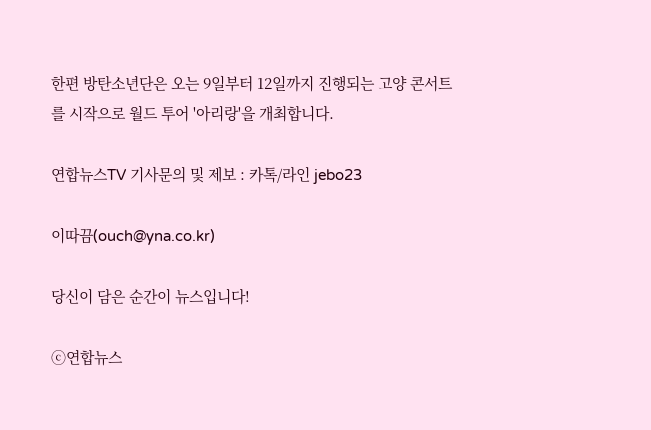한편 방탄소년단은 오는 9일부터 12일까지 진행되는 고양 콘서트를 시작으로 월드 투어 '아리랑'을 개최합니다.

연합뉴스TV 기사문의 및 제보 : 카톡/라인 jebo23

이따끔(ouch@yna.co.kr)

당신이 담은 순간이 뉴스입니다!

ⓒ연합뉴스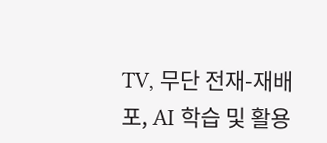TV, 무단 전재-재배포, AI 학습 및 활용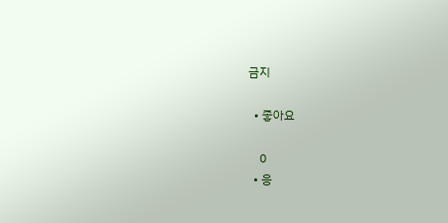금지

  • 좋아요

    0
  • 응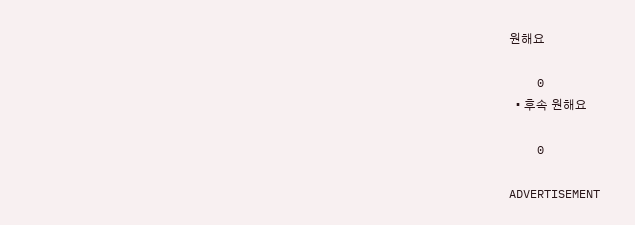원해요

    0
  • 후속 원해요

    0

ADVERTISEMENT